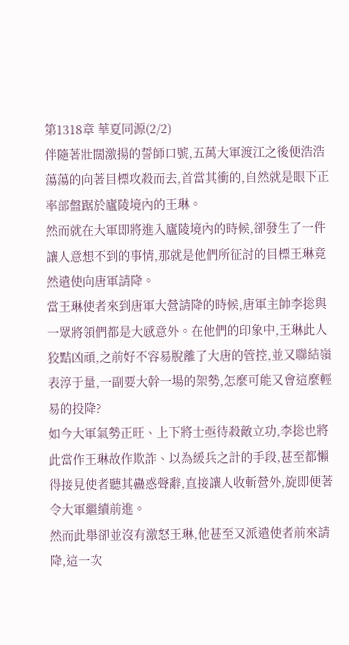第1318章 華夏同源(2/2)
伴隨著壯闊激揚的誓師口號,五萬大軍渡江之後便浩浩蕩蕩的向著目標攻殺而去,首當其衝的,自然就是眼下正率部盤踞於廬陵境內的王琳。
然而就在大軍即將進入廬陵境內的時候,卻發生了一件讓人意想不到的事情,那就是他們所征討的目標王琳竟然遣使向唐軍請降。
當王琳使者來到唐軍大營請降的時候,唐軍主帥李捴與一眾將領們都是大感意外。在他們的印象中,王琳此人狡黠凶頑,之前好不容易脫離了大唐的管控,並又聯結嶺表淳于量,一副要大幹一場的架勢,怎麼可能又會這麼輕易的投降?
如今大軍氣勢正旺、上下將士亟待殺敵立功,李捴也將此當作王琳故作欺詐、以為緩兵之計的手段,甚至都懶得接見使者聽其蠱惑聲辭,直接讓人收斬營外,旋即便著令大軍繼續前進。
然而此舉卻並沒有激怒王琳,他甚至又派遣使者前來請降,這一次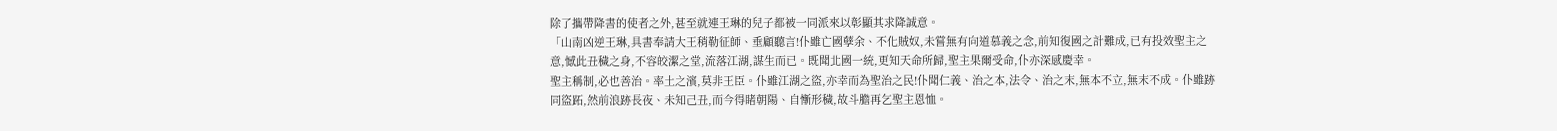除了攜帶降書的使者之外,甚至就連王琳的兒子都被一同派來以彰顯其求降誠意。
「山南凶逆王琳,具書奉請大王稍勒征師、垂顧聽言!仆雖亡國孽余、不化賊奴,未嘗無有向道慕義之念,前知復國之計難成,已有投效聖主之意,憾此丑穢之身,不容皎潔之堂,流落江湖,謀生而已。既聞北國一統,更知天命所歸,聖主果爾受命,仆亦深感慶幸。
聖主稱制,必也善治。率土之濱,莫非王臣。仆雖江湖之盜,亦幸而為聖治之民!仆聞仁義、治之本,法令、治之末,無本不立,無末不成。仆雖跡同盜跖,然前浪跡長夜、未知己丑,而今得睹朝陽、自慚形穢,故斗膽再乞聖主恩恤。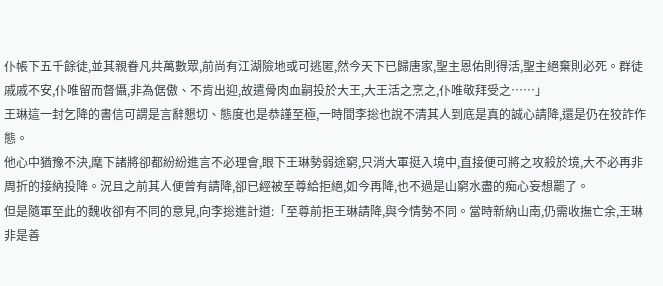仆帳下五千餘徒,並其親眷凡共萬數眾,前尚有江湖險地或可逃匿,然今天下已歸唐家,聖主恩佑則得活,聖主絕棄則必死。群徒戚戚不安,仆唯留而督懾,非為倨傲、不肯出迎,故遣骨肉血嗣投於大王,大王活之烹之,仆唯敬拜受之……」
王琳這一封乞降的書信可謂是言辭懇切、態度也是恭謹至極,一時間李捴也說不清其人到底是真的誠心請降,還是仍在狡詐作態。
他心中猶豫不決,麾下諸將卻都紛紛進言不必理會,眼下王琳勢弱途窮,只消大軍挺入境中,直接便可將之攻殺於境,大不必再非周折的接納投降。況且之前其人便曾有請降,卻已經被至尊給拒絕,如今再降,也不過是山窮水盡的痴心妄想罷了。
但是隨軍至此的魏收卻有不同的意見,向李捴進計道:「至尊前拒王琳請降,與今情勢不同。當時新納山南,仍需收撫亡余,王琳非是善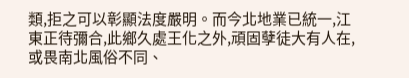類,拒之可以彰顯法度嚴明。而今北地業已統一,江東正待彌合,此鄉久處王化之外,頑固孽徒大有人在,或畏南北風俗不同、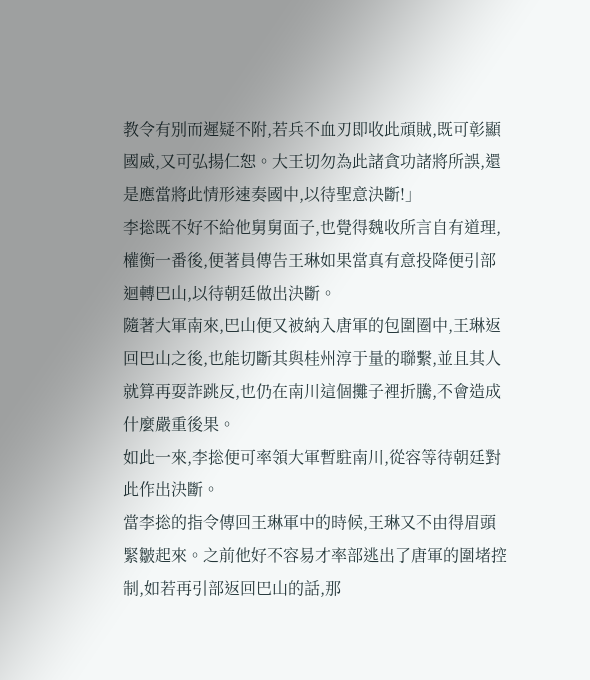教令有別而遲疑不附,若兵不血刃即收此頑賊,既可彰顯國威,又可弘揚仁恕。大王切勿為此諸貪功諸將所誤,還是應當將此情形速奏國中,以待聖意決斷!」
李捴既不好不給他舅舅面子,也覺得魏收所言自有道理,權衡一番後,便著員傳告王琳如果當真有意投降便引部迴轉巴山,以待朝廷做出決斷。
隨著大軍南來,巴山便又被納入唐軍的包圍圈中,王琳返回巴山之後,也能切斷其與桂州淳于量的聯繫,並且其人就算再耍詐跳反,也仍在南川這個攤子裡折騰,不會造成什麼嚴重後果。
如此一來,李捴便可率領大軍暫駐南川,從容等待朝廷對此作出決斷。
當李捴的指令傳回王琳軍中的時候,王琳又不由得眉頭緊皺起來。之前他好不容易才率部逃出了唐軍的圍堵控制,如若再引部返回巴山的話,那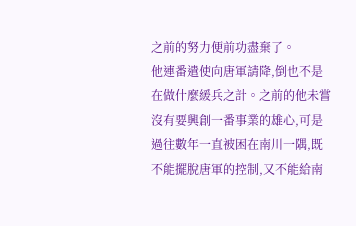之前的努力便前功盡棄了。
他連番遣使向唐軍請降,倒也不是在做什麼緩兵之計。之前的他未嘗沒有要興創一番事業的雄心,可是過往數年一直被困在南川一隅,既不能擺脫唐軍的控制,又不能給南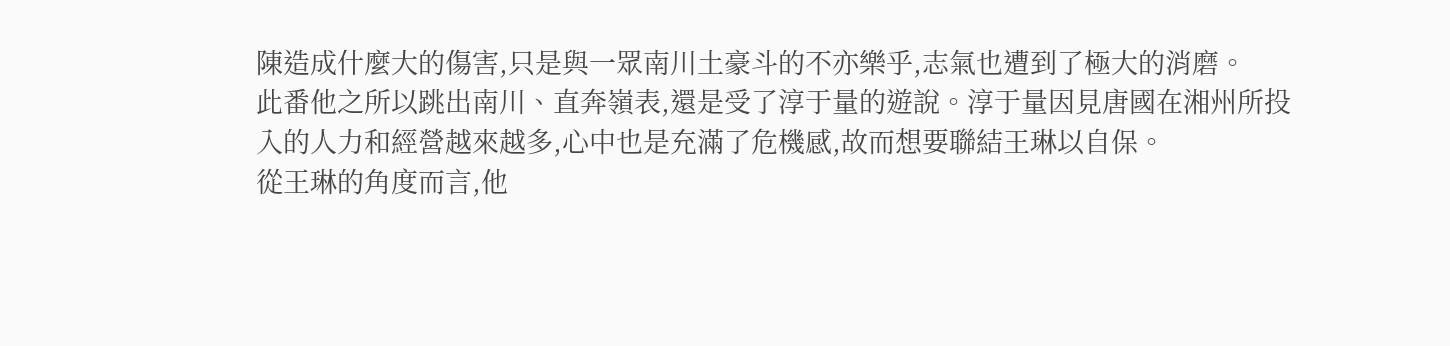陳造成什麼大的傷害,只是與一眾南川土豪斗的不亦樂乎,志氣也遭到了極大的消磨。
此番他之所以跳出南川、直奔嶺表,還是受了淳于量的遊說。淳于量因見唐國在湘州所投入的人力和經營越來越多,心中也是充滿了危機感,故而想要聯結王琳以自保。
從王琳的角度而言,他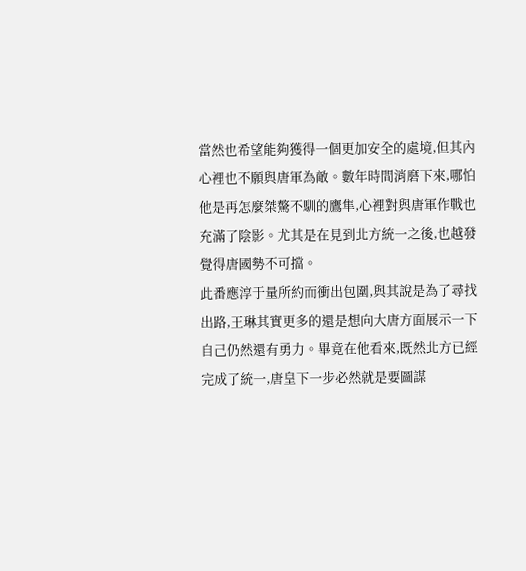當然也希望能夠獲得一個更加安全的處境,但其內心裡也不願與唐軍為敵。數年時間消磨下來,哪怕他是再怎麼桀驁不馴的鷹隼,心裡對與唐軍作戰也充滿了陰影。尤其是在見到北方統一之後,也越發覺得唐國勢不可擋。
此番應淳于量所約而衝出包圍,與其說是為了尋找出路,王琳其實更多的還是想向大唐方面展示一下自己仍然還有勇力。畢竟在他看來,既然北方已經完成了統一,唐皇下一步必然就是要圖謀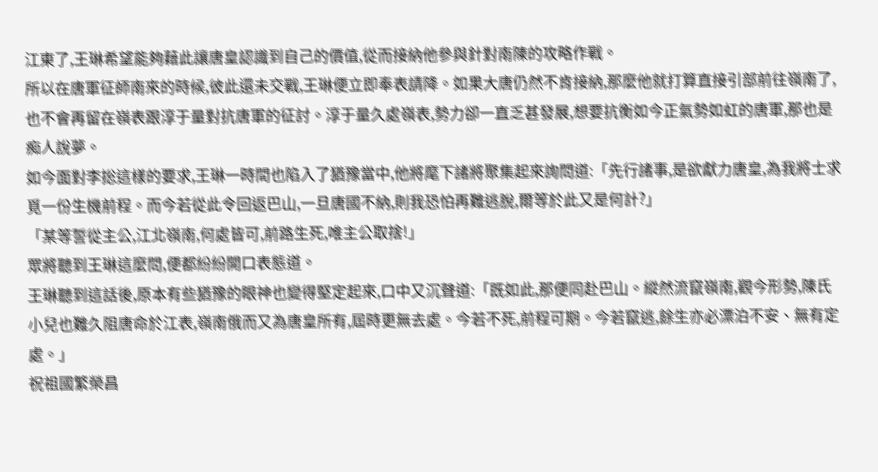江東了,王琳希望能夠藉此讓唐皇認識到自己的價值,從而接納他參與針對南陳的攻略作戰。
所以在唐軍征師南來的時候,彼此還未交戰,王琳便立即奉表請降。如果大唐仍然不肯接納,那麼他就打算直接引部前往嶺南了,也不會再留在嶺表跟淳于量對抗唐軍的征討。淳于量久處嶺表,勢力卻一直乏甚發展,想要抗衡如今正氣勢如虹的唐軍,那也是痴人說夢。
如今面對李捴這樣的要求,王琳一時間也陷入了猶豫當中,他將麾下諸將聚集起來詢問道:「先行諸事,是欲獻力唐皇,為我將士求覓一份生機前程。而今若從此令回返巴山,一旦唐國不納,則我恐怕再難逃脫,爾等於此又是何計?」
「某等誓從主公,江北嶺南,何處皆可,前路生死,唯主公取捨!」
眾將聽到王琳這麼問,便都紛紛開口表態道。
王琳聽到這話後,原本有些猶豫的眼神也變得堅定起來,口中又沉聲道:「既如此,那便同赴巴山。縱然流竄嶺南,觀今形勢,陳氏小兒也難久阻唐命於江表,嶺南俄而又為唐皇所有,屆時更無去處。今若不死,前程可期。今若竄逃,餘生亦必漂泊不安、無有定處。」
祝祖國繁榮昌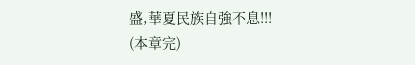盛,華夏民族自強不息!!!
(本章完)